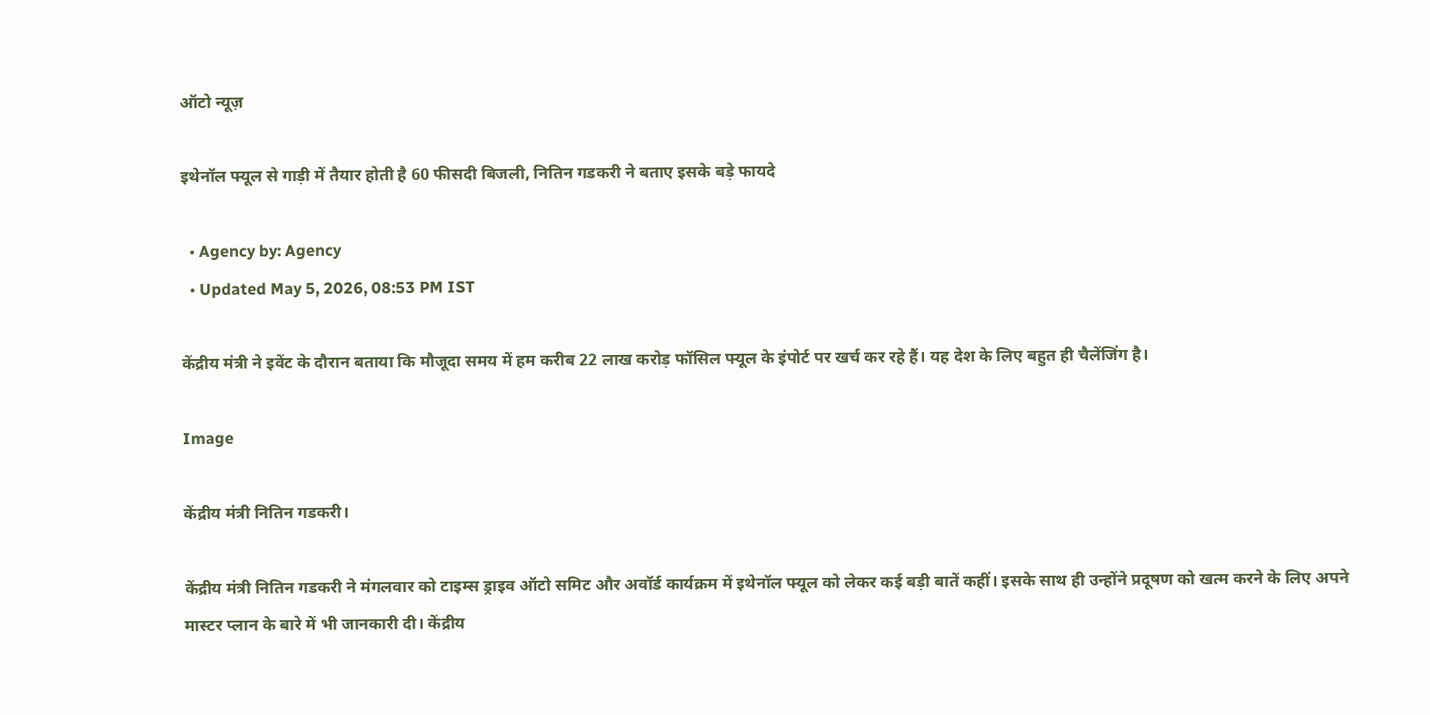ऑटो न्यूज़

इथेनॉल फ्यूल से गाड़ी में तैयार होती है 60 फीसदी बिजली, नितिन गडकरी ने बताए इसके बड़े फायदे

  • Agency by: Agency
  • Updated May 5, 2026, 08:53 PM IST

केंद्रीय मंत्री ने इवेंट के दौरान बताया कि मौजूदा समय में हम करीब 22 लाख करोड़ फॉसिल फ्यूल के इंपोर्ट पर खर्च कर रहे हैं। यह देश के लिए बहुत ही चैलेंजिंग है।

Image

केंद्रीय मंत्री नितिन गडकरी।

केंद्रीय मंत्री नितिन गडकरी ने मंगलवार को टाइम्स ड्राइव ऑटो समिट और अवॉर्ड कार्यक्रम में इथेनॉल फ्यूल को लेकर कई बड़ी बातें कहीं। इसके साथ ही उन्होंने प्रदूषण को खत्म करने के लिए अपने मास्टर प्लान के बारे में भी जानकारी दी। केंद्रीय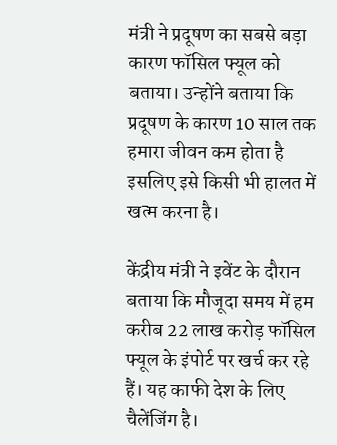मंत्री ने प्रदूषण का सबसे बड़ा कारण फॉसिल फ्यूल को बताया। उन्होंने बताया कि प्रदूषण के कारण 10 साल तक हमारा जीवन कम होता है इसलिए इसे किसी भी हालत में खत्म करना है।

केंद्रीय मंत्री ने इवेंट के दौरान बताया कि मौजूदा समय में हम करीब 22 लाख करोड़ फॉसिल फ्यूल के इंपोर्ट पर खर्च कर रहे हैं। यह काफी देश के लिए चैलेंजिंग है।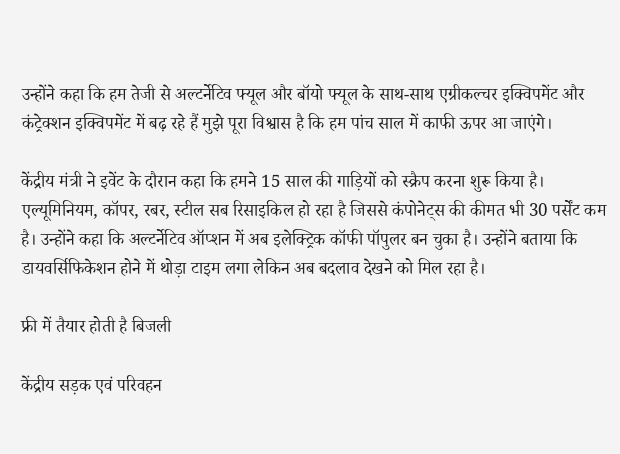उन्होंने कहा कि हम तेजी से अल्टर्नेटिव फ्यूल और बॉयो फ्यूल के साथ-साथ एग्रीकल्चर इक्विपमेंट और कंट्रेक्शन इक्विपमेंट में बढ़ रहे हैं मुझे पूरा विश्वास है कि हम पांच साल में काफी ऊपर आ जाएंगे।

केंद्रीय मंत्री ने इवेंट के दौरान कहा कि हमने 15 साल की गाड़ियों को स्क्रैप करना शुरू किया है। एल्यूमिनियम, कॉपर, रबर, स्टील सब रिसाइकिल हो रहा है जिससे कंपोनेट्स की कीमत भी 30 पर्सेंट कम है। उन्होंने कहा कि अल्टर्नेटिव ऑप्शन में अब इलेक्ट्रिक कॉफी पॉपुलर बन चुका है। उन्होंने बताया कि डायवर्सिफिकेशन होने में थोड़ा टाइम लगा लेकिन अब बदलाव देखने को मिल रहा है।

फ्री में तैयार होती है बिजली

केंद्रीय सड़क एवं परिवहन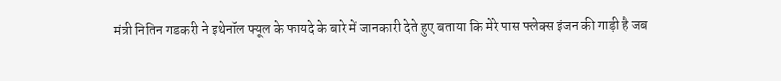मंत्री नितिन गडकरी ने इथेनॉल फ्यूल के फायदे के बारे में जानकारी देते हुए बताया कि मेरे पास फ्लेक्स इंजन की गाड़ी है जब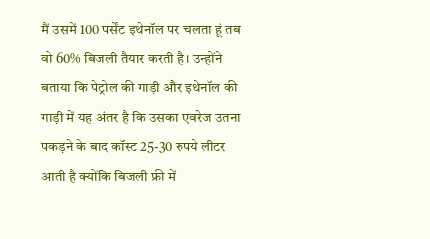मैं उसमें 100 पर्सेंट इथेनॉल पर चलता हूं तब वो 60% बिजली तैयार करती है। उन्होंने बताया कि पेट्रोल की गाड़ी और इथेनॉल की गाड़ी में यह अंतर है कि उसका एवरेज उतना पकड़ने के बाद कॉस्ट 25-30 रुपये लीटर आती है क्योंकि बिजली फ्री में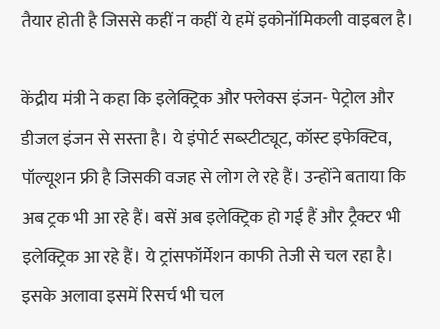तैयार होती है जिससे कहीं न कहीं ये हमें इकोनॉमिकली वाइबल है।

केंद्रीय मंत्री ने कहा कि इलेक्ट्रिक और फ्लेक्स इंजन- पेट्रोल और डीजल इंजन से सस्ता है। ये इंपोर्ट सब्स्टीट्यूट, कॉस्ट इफेक्टिव, पॉल्यूशन फ्री है जिसकी वजह से लोग ले रहे हैं। उन्होंने बताया कि अब ट्रक भी आ रहे हैं। बसें अब इलेक्ट्रिक हो गई हैं और ट्रैक्टर भी इलेक्ट्रिक आ रहे हैं। ये ट्रांसफॉर्मेशन काफी तेजी से चल रहा है। इसके अलावा इसमें रिसर्च भी चल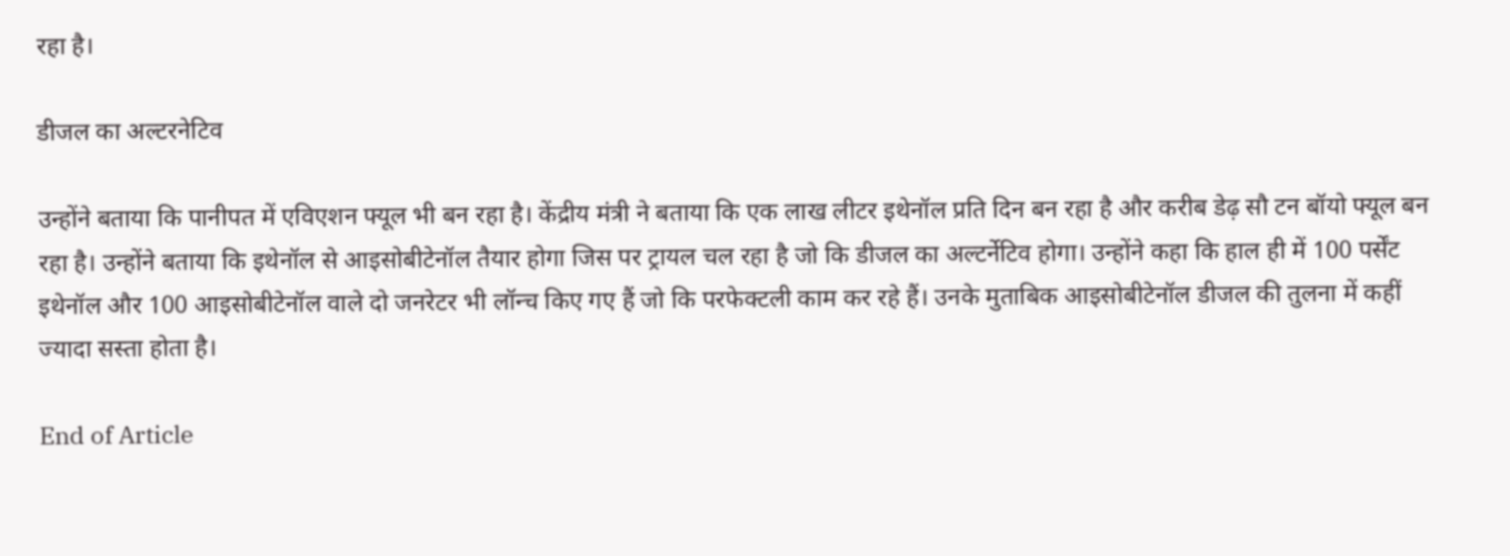रहा है।

डीजल का अल्टरनेटिव

उन्होंने बताया कि पानीपत में एविएशन फ्यूल भी बन रहा है। केंद्रीय मंत्री ने बताया कि एक लाख लीटर इथेनॉल प्रति दिन बन रहा है और करीब डेढ़ सौ टन बॉयो फ्यूल बन रहा है। उन्होंने बताया कि इथेनॉल से आइसोबीटेनॉल तैयार होगा जिस पर ट्रायल चल रहा है जो कि डीजल का अल्टर्नेटिव होगा। उन्होंने कहा कि हाल ही में 100 पर्सेंट इथेनॉल और 100 आइसोबीटेनॉल वाले दो जनरेटर भी लॉन्च किए गए हैं जो कि परफेक्टली काम कर रहे हैं। उनके मुताबिक आइसोबीटेनॉल डीजल की तुलना में कहीं ज्यादा सस्ता होता है।

End of Article